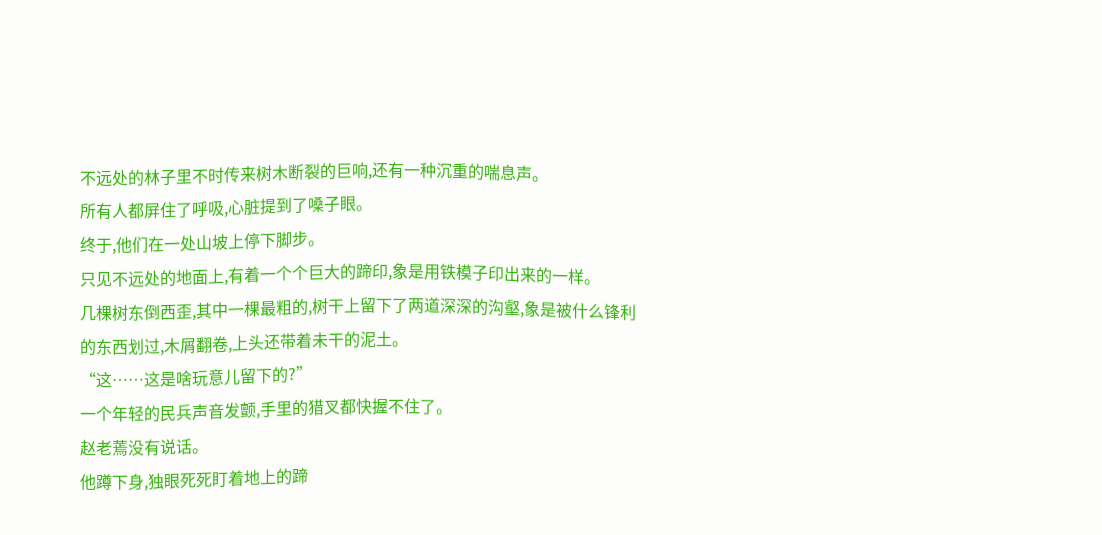不远处的林子里不时传来树木断裂的巨响,还有一种沉重的喘息声。
所有人都屏住了呼吸,心脏提到了嗓子眼。
终于,他们在一处山坡上停下脚步。
只见不远处的地面上,有着一个个巨大的蹄印,象是用铁模子印出来的一样。
几棵树东倒西歪,其中一棵最粗的,树干上留下了两道深深的沟壑,象是被什么锋利的东西划过,木屑翻卷,上头还带着未干的泥土。
“这……这是啥玩意儿留下的?”
一个年轻的民兵声音发颤,手里的猎叉都快握不住了。
赵老蔫没有说话。
他蹲下身,独眼死死盯着地上的蹄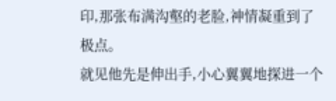印,那张布满沟壑的老脸,神情凝重到了极点。
就见他先是伸出手,小心翼翼地探进一个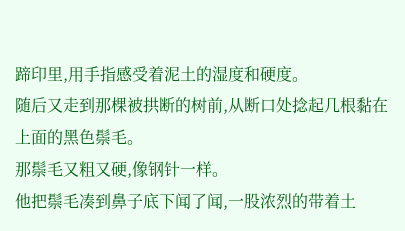蹄印里,用手指感受着泥土的湿度和硬度。
随后又走到那棵被拱断的树前,从断口处捻起几根黏在上面的黑色鬃毛。
那鬃毛又粗又硬,像钢针一样。
他把鬃毛凑到鼻子底下闻了闻,一股浓烈的带着土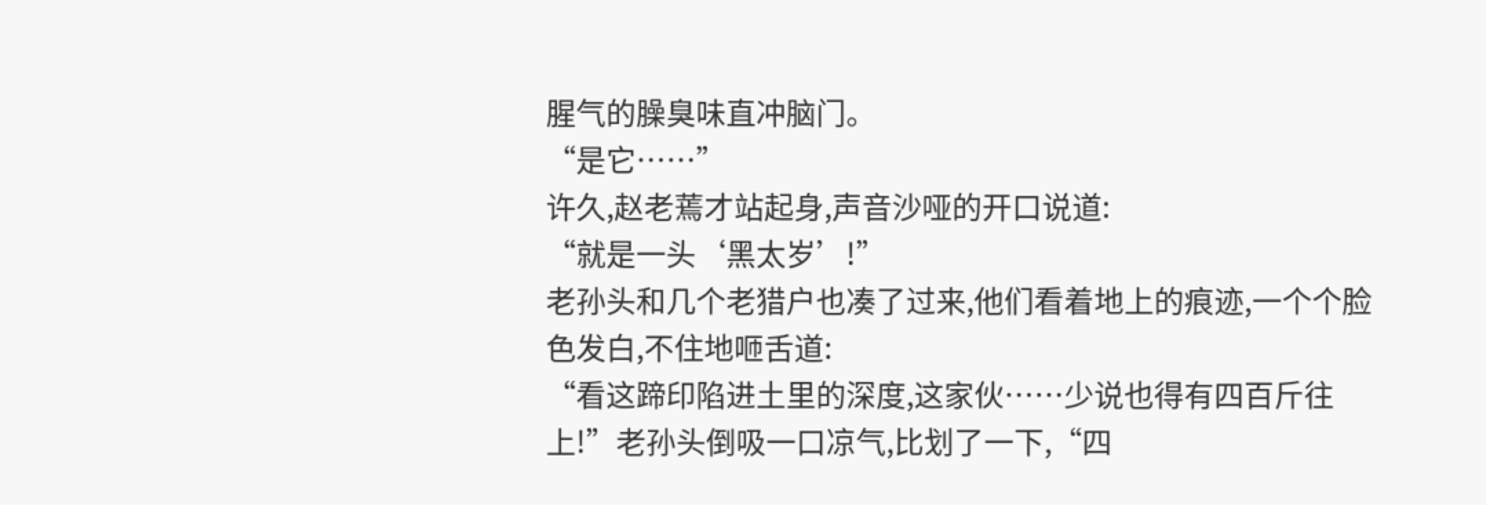腥气的臊臭味直冲脑门。
“是它……”
许久,赵老蔫才站起身,声音沙哑的开口说道:
“就是一头‘黑太岁’!”
老孙头和几个老猎户也凑了过来,他们看着地上的痕迹,一个个脸色发白,不住地咂舌道:
“看这蹄印陷进土里的深度,这家伙……少说也得有四百斤往上!”老孙头倒吸一口凉气,比划了一下,“四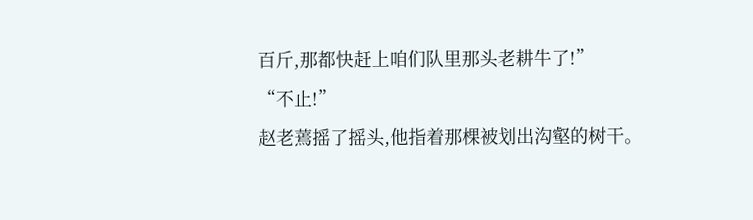百斤,那都快赶上咱们队里那头老耕牛了!”
“不止!”
赵老蔫摇了摇头,他指着那棵被划出沟壑的树干。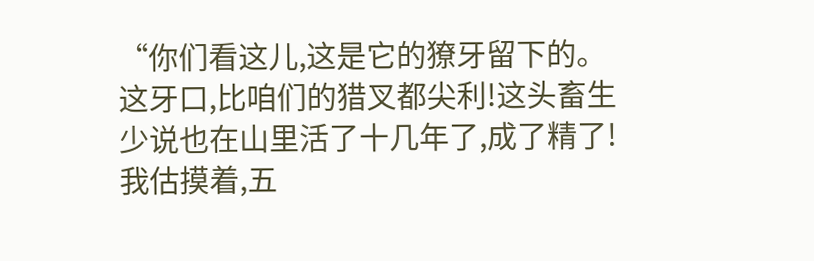“你们看这儿,这是它的獠牙留下的。这牙口,比咱们的猎叉都尖利!这头畜生少说也在山里活了十几年了,成了精了!我估摸着,五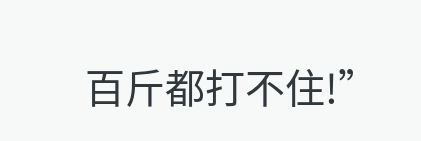百斤都打不住!”